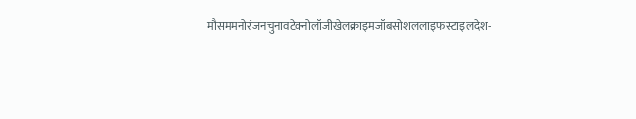मौसममनोरंजनचुनावटेक्नोलॉजीखेलक्राइमजॉबसोशललाइफस्टाइलदेश-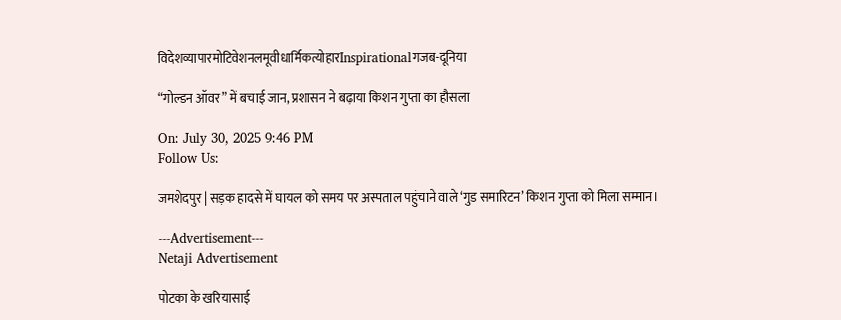विदेशव्यापारमोटिवेशनलमूवीधार्मिकत्योहारInspirationalगजब-दूनिया

“गोल्डन ऑवर” में बचाई जान, प्रशासन ने बढ़ाया किशन गुप्ता का हौसला

On: July 30, 2025 9:46 PM
Follow Us:

जमशेदपुर | सड़क हादसे में घायल को समय पर अस्पताल पहुंचाने वाले ‘गुड समारिटन’ किशन गुप्ता को मिला सम्मान।

---Advertisement---
Netaji Advertisement

पोटका के खरियासाई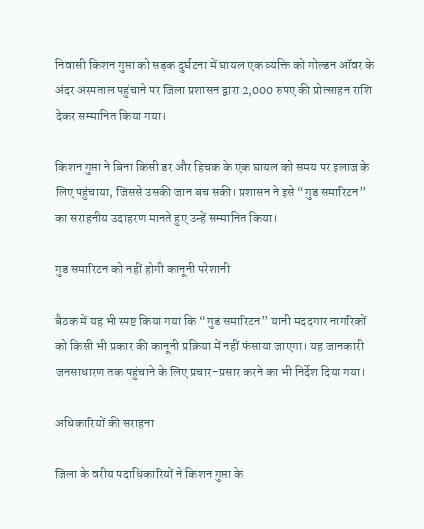निवासी किशन गुप्ता को सड़क दुर्घटना में घायल एक व्यक्ति को गोल्डन ऑवर के अंदर अस्पताल पहुंचाने पर जिला प्रशासन द्वारा 2,000 रुपए की प्रोत्साहन राशि देकर सम्मानित किया गया।

किशन गुप्ता ने बिना किसी डर और हिचक के एक घायल को समय पर इलाज के लिए पहुंचाया, जिससे उसकी जान बच सकी। प्रशासन ने इसे “गुड समारिटन” का सराहनीय उदाहरण मानते हुए उन्हें सम्मानित किया।

गुड समारिटन को नहीं होगी कानूनी परेशानी

बैठक में यह भी स्पष्ट किया गया कि “गुड समारिटन” यानी मददगार नागरिकों को किसी भी प्रकार की कानूनी प्रक्रिया में नहीं फंसाया जाएगा। यह जानकारी जनसाधारण तक पहुंचाने के लिए प्रचार-प्रसार करने का भी निर्देश दिया गया।

अधिकारियों की सराहना

जिला के वरीय पदाधिकारियों ने किशन गुप्ता के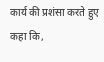कार्य की प्रशंसा करते हुए कहा कि,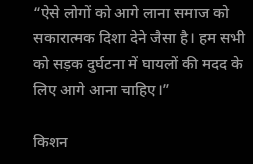“ऐसे लोगों को आगे लाना समाज को सकारात्मक दिशा देने जैसा है। हम सभी को सड़क दुर्घटना में घायलों की मदद के लिए आगे आना चाहिए।”

किशन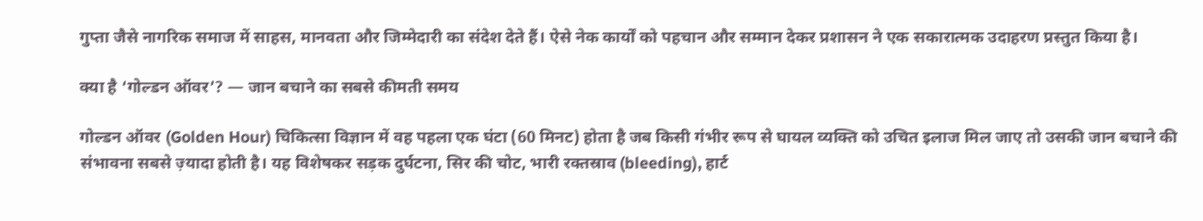गुप्ता जैसे नागरिक समाज में साहस, मानवता और जिम्मेदारी का संदेश देते हैं। ऐसे नेक कार्यों को पहचान और सम्मान देकर प्रशासन ने एक सकारात्मक उदाहरण प्रस्तुत किया है।

क्या है ‘गोल्डन ऑवर’? — जान बचाने का सबसे कीमती समय

गोल्डन ऑवर (Golden Hour) चिकित्सा विज्ञान में वह पहला एक घंटा (60 मिनट) होता है जब किसी गंभीर रूप से घायल व्यक्ति को उचित इलाज मिल जाए तो उसकी जान बचाने की संभावना सबसे ज़्यादा होती है। यह विशेषकर सड़क दुर्घटना, सिर की चोट, भारी रक्तस्राव (bleeding), हार्ट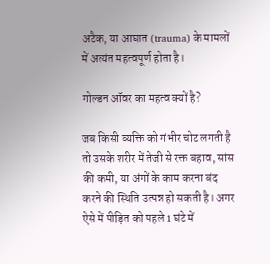अटैक, या आघात (trauma) के मामलों में अत्यंत महत्वपूर्ण होता है।

गोल्डन ऑवर का महत्व क्यों है?

जब किसी व्यक्ति को गंभीर चोट लगती है तो उसके शरीर में तेजी से रक्त बहाव, सांस की कमी, या अंगों के काम करना बंद करने की स्थिति उत्पन्न हो सकती है। अगर ऐसे में पीड़ित को पहले 1 घंटे में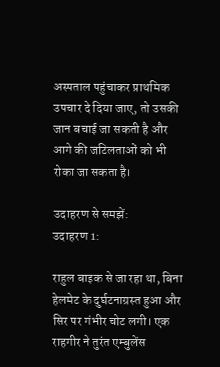अस्पताल पहुंचाकर प्राथमिक उपचार दे दिया जाए, तो उसकी जान बचाई जा सकती है और आगे की जटिलताओं को भी रोका जा सकता है।

उदाहरण से समझें:
उदाहरण 1:

राहुल बाइक से जा रहा था, बिना हेलमेट के दुर्घटनाग्रस्त हुआ और सिर पर गंभीर चोट लगी। एक राहगीर ने तुरंत एम्बुलेंस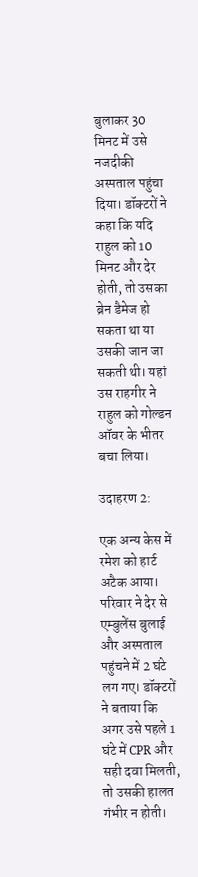बुलाकर 30 मिनट में उसे नजदीकी अस्पताल पहुंचा दिया। डॉक्टरों ने कहा कि यदि राहुल को 10 मिनट और देर होती, तो उसका ब्रेन डैमेज हो सकता था या उसकी जान जा सकती थी। यहां उस राहगीर ने राहुल को गोल्डन ऑवर के भीतर बचा लिया।

उदाहरण 2:

एक अन्य केस में रमेश को हार्ट अटैक आया। परिवार ने देर से एम्बुलेंस बुलाई और अस्पताल पहुंचने में 2 घंटे लग गए। डॉक्टरों ने बताया कि अगर उसे पहले 1 घंटे में CPR और सही दवा मिलती, तो उसकी हालत गंभीर न होती।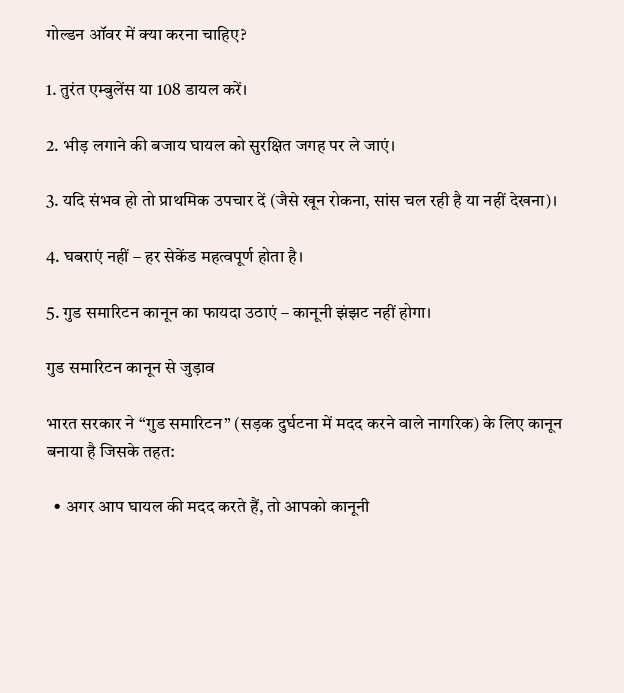गोल्डन ऑवर में क्या करना चाहिए?

1. तुरंत एम्बुलेंस या 108 डायल करें।

2. भीड़ लगाने की बजाय घायल को सुरक्षित जगह पर ले जाएं।

3. यदि संभव हो तो प्राथमिक उपचार दें (जैसे खून रोकना, सांस चल रही है या नहीं देखना)।

4. घबराएं नहीं – हर सेकेंड महत्वपूर्ण होता है।

5. गुड समारिटन कानून का फायदा उठाएं – कानूनी झंझट नहीं होगा।

गुड समारिटन कानून से जुड़ाव

भारत सरकार ने “गुड समारिटन” (सड़क दुर्घटना में मदद करने वाले नागरिक) के लिए कानून बनाया है जिसके तहत:

  • अगर आप घायल की मदद करते हैं, तो आपको कानूनी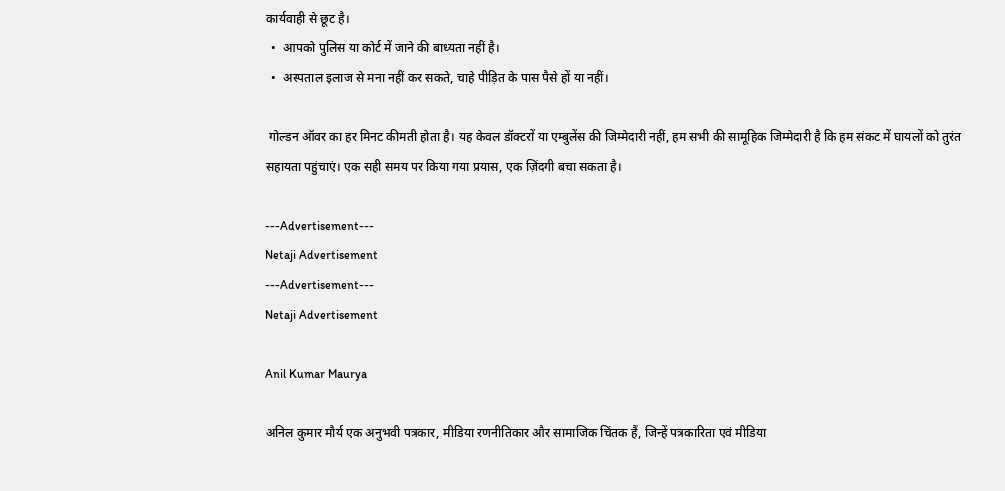कार्यवाही से छूट है।
  •  आपको पुलिस या कोर्ट में जाने की बाध्यता नहीं है।
  •  अस्पताल इलाज से मना नहीं कर सकते, चाहे पीड़ित के पास पैसे हों या नहीं।

 गोल्डन ऑवर का हर मिनट कीमती होता है। यह केवल डॉक्टरों या एम्बुलेंस की जिम्मेदारी नहीं, हम सभी की सामूहिक जिम्मेदारी है कि हम संकट में घायलों को तुरंत सहायता पहुंचाएं। एक सही समय पर किया गया प्रयास, एक ज़िंदगी बचा सकता है।

---Advertisement---
Netaji Advertisement
---Advertisement---
Netaji Advertisement

Anil Kumar Maurya

अनिल कुमार मौर्य एक अनुभवी पत्रकार, मीडिया रणनीतिकार और सामाजिक चिंतक हैं, जिन्हें पत्रकारिता एवं मीडिया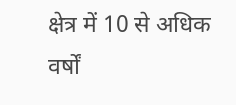क्षेत्र में 10 से अधिक वर्षों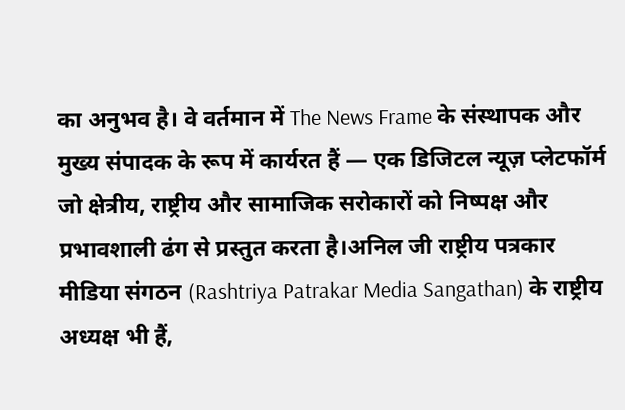का अनुभव है। वे वर्तमान में The News Frame के संस्थापक और मुख्य संपादक के रूप में कार्यरत हैं — एक डिजिटल न्यूज़ प्लेटफॉर्म जो क्षेत्रीय, राष्ट्रीय और सामाजिक सरोकारों को निष्पक्ष और प्रभावशाली ढंग से प्रस्तुत करता है।अनिल जी राष्ट्रीय पत्रकार मीडिया संगठन (Rashtriya Patrakar Media Sangathan) के राष्ट्रीय अध्यक्ष भी हैं,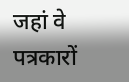जहां वे पत्रकारों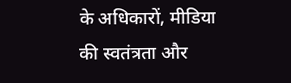के अधिकारों, मीडिया की स्वतंत्रता और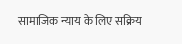सामाजिक न्याय के लिए सक्रिय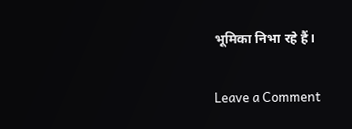भूमिका निभा रहे हैं।

Leave a Comment